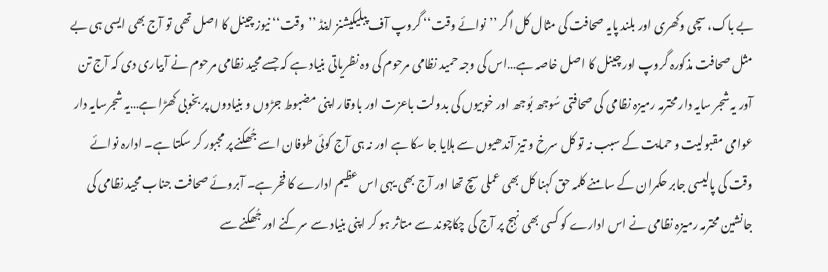بے باک، سچی وکھری اور بلند پایہ صحافت کی مثال کل اگر ’’نوائے وقت‘‘ گروپ آف پبلیکیشنز اینڈ ’’وقت‘‘ نیوز چینل کا اصل تھی تو آج بھی ایسی ہی بے مثل صحافت مذکورہ گروپ اور چینل کا اصل خاصہ ہے…اس کی وجہ حمید نظامی مرحوم کی وہ نظریاتی بنیاد ہے کہ جسے مجید نظامی مرحوم نے آبیاری دی کہ آج تن آور یہ شجر سایہ دار محترمہ رمیزہ نظامی کی صحافتی سُوجھ بُوجھ اور خوبیوں کی بدولت باعزت اور باوقار اپنی مضبوط جڑوں و بنیادوں پر بخوبی کھڑا ہے…یہ شجرسایہ دار عوامی مقبولیت و حمایت کے سبب نہ تو کل سرخ و تیز آندھیوں سے ہلایا جا سکا ہے اور نہ ہی آج کوئی طوفان اسے جُھکنے پر مجبور کر سکتا ہے۔ ادارہ نوائے وقت کی پالیسی جابر حکمران کے سامنے کلمہ حق کہنا کل بھی عملی سچ تھا اور آج بھی یہی اس عظیم ادارے کا فخر ہے۔ آبروئے صحافت جناب مجید نظامی کی جانشین محترمہ رمیزہ نظامی نے اس ادارے کو کسی بھی نہج پر آج کی چکاچوند سے متاثر ہو کر اپنی بنیاد سے سرکنے اور جُھکنے سے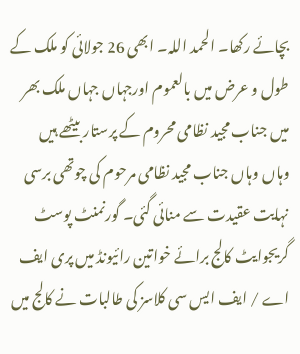بچائے رکھا۔ الحمد اللہ۔ ابھی 26 جولائی کو ملک کے طول و عرض میں بالعموم اورجہاں جہاں ملک بھر میں جناب مجید نظامی محروم کے پرستار بیٹھے ہیں وہاں وہاں جناب مجید نظامی مرحوم کی چوتھی برسی نہایت عقیدت سے منائی گئی۔ گورنمنٹ پوسٹ گریجوایٹ کالج برائے خواتین رائیونڈ میں پری ایف اے / ایف ایس سی کلاسز کی طالبات نے کالج میں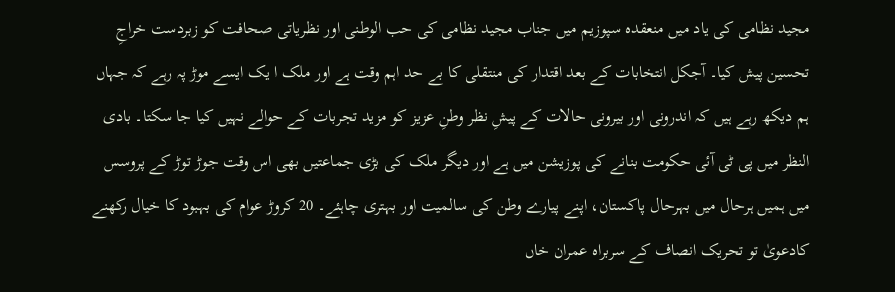مجید نظامی کی یاد میں منعقدہ سپوزیم میں جناب مجید نظامی کی حب الوطنی اور نظریاتی صحافت کو زبردست خراجِ تحسین پیش کیا۔ آجکل انتخابات کے بعد اقتدار کی منتقلی کا بے حد اہم وقت ہے اور ملک ا یک ایسے موڑ پہ رہے کہ جہاں ہم دیکھ رہے ہیں کہ اندرونی اور بیرونی حالات کے پیشِ نظر وطنِ عزیز کو مزید تجربات کے حوالے نہیں کیا جا سکتا۔ بادی النظر میں پی ٹی آئی حکومت بنانے کی پوزیشن میں ہے اور دیگر ملک کی بڑی جماعتیں بھی اس وقت جوڑ توڑ کے پروسس میں ہمیں ہرحال میں بہرحال پاکستان، اپنے پیارے وطن کی سالمیت اور بہتری چاہئے۔ 20 کروڑ عوام کی بہبود کا خیال رکھنے کادعویٰ تو تحریک انصاف کے سربراہ عمران خاں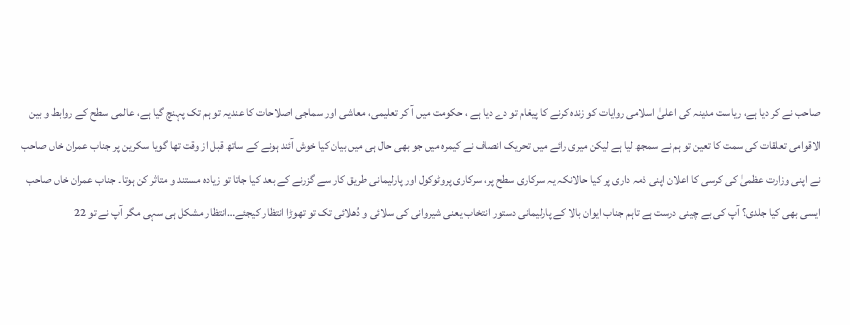صاحب نے کر دیا ہے، ریاست مدینہ کی اعلیٰ اسلامی روایات کو زندہ کرنے کا پیغام تو دے دیا ہے ، حکومت میں آ کر تعلیمی، معاشی اور سماجی اصلاحات کا عندیہ تو ہم تک پہنچ گیا ہے، عالمی سطح کے روابط و بین الاقوامی تعلقات کی سمت کا تعین تو ہم نے سمجھ لیا ہے لیکن میری رائے میں تحریک انصاف نے کیمرہ میں جو بھی حال ہی میں بیان کیا خوش آئند ہونے کے ساتھ قبل از وقت تھا گویا سکرین پر جناب عمران خاں صاحب نے اپنی وزارت عظمیٰ کی کرسی کا اعلان اپنی ذمہ داری پر کیا حالانکہ یہ سرکاری سطح پر، سرکاری پروٹوکول اور پارلیمانی طریق کار سے گزرنے کے بعد کیا جاتا تو زیادہ مستند و متاثر کن ہوتا۔ جناب عمران خاں صاحب ایسی بھی کیا جلدی؟ آپ کی بے چینی درست ہے تاہم جناب ایوان بالا کے پارلیمانی دستور انتخاب یعنی شیروانی کی سلائی و دُھلائی تک تو تھوڑا انتظار کیجئے…انتظار مشکل ہی سہی مگر آپ نے تو 22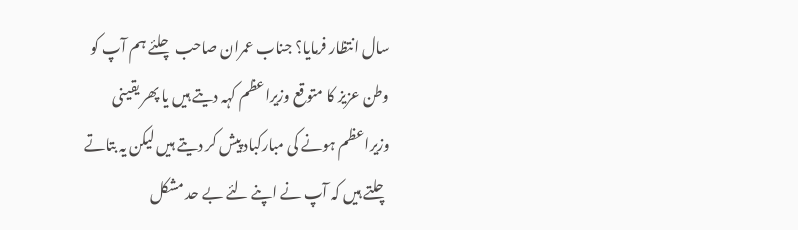سال انتظار فرمایا؟ جناب عمران صاحب چلئے ہم آپ کو وطن عزیز کا متوقع وزیراعظم کہہ دیتے ہیں یا پھر یقینی وزیراعظم ہونے کی مبارکباد پیش کر دیتے ہیں لیکن یہ بتاتے چلتے ہیں کہ آپ نے اپنے لئے بے حد مشکل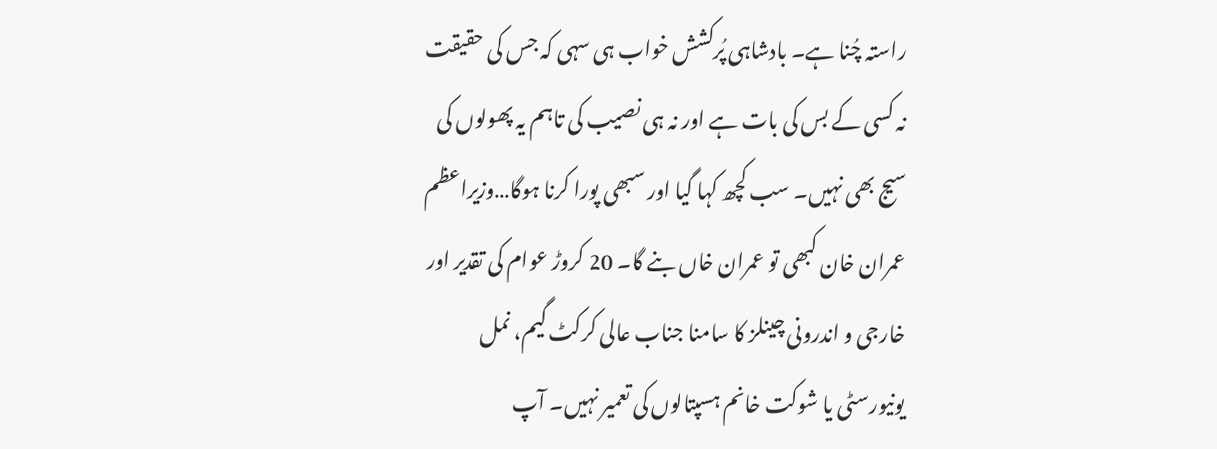راستہ چُنا ہے۔ بادشاہی پُرکشش خواب ہی سہی کہ جس کی حقیقت نہ کسی کے بس کی بات ہے اور نہ ہی نصیب کی تاہم یہ پھولوں کی سیج بھی نہیں۔ سب کچھ کہا گیا اور سبھی پورا کرنا ہوگا…وزیراعظم عمران خان کبھی تو عمران خاں بنے گا۔ 20 کروڑ عوام کی تقدیر اور خارجی و اندرونی چینلز کا سامنا جناب عالی کرکٹ گیم، نمل یونیورسٹی یا شوکت خانم ہسپتالوں کی تعمیر نہیں۔ آپ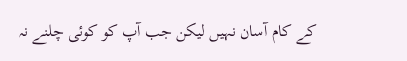کے کام آسان نہیں لیکن جب آپ کو کوئی چلنے نہ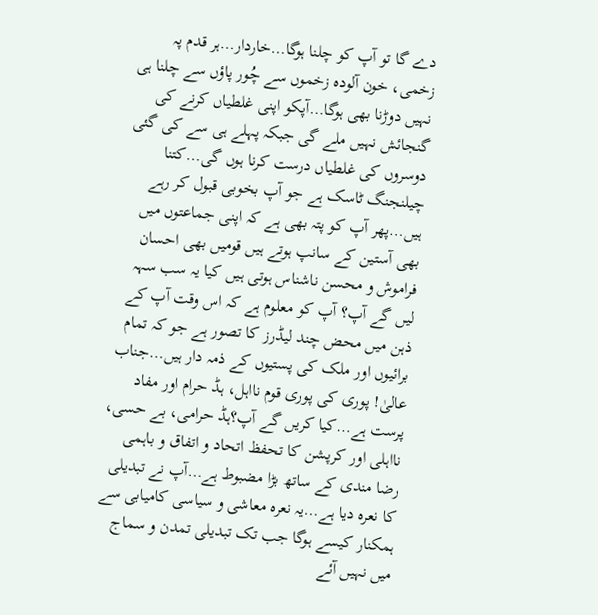دے گا تو آپ کو چلنا ہوگا…خاردار…ہر قدم پہ زخمی، خون آلودہ زخموں سے چُور پاؤں سے چلنا ہی نہیں دوڑنا بھی ہوگا…آپکو اپنی غلطیاں کرنے کی گنجائش نہیں ملے گی جبکہ پہلے ہی سے کی گئی دوسروں کی غلطیاں درست کرنا ہوں گی…کتنا چیلنجنگ ٹاسک ہے جو آپ بخوبی قبول کر رہے ہیں…پھر آپ کو پتہ بھی ہے کہ اپنی جماعتوں میں بھی آستین کے سانپ ہوتے ہیں قومیں بھی احسان فراموش و محسن ناشناس ہوتی ہیں کیا یہ سب سہہ لیں گے آپ؟ آپ کو معلوم ہے کہ اس وقت آپ کے ذہن میں محض چند لیڈرز کا تصور ہے جو کہ تمام برائیوں اور ملک کی پستیوں کے ذمہ دار ہیں…جناب عالیٰ! پوری کی پوری قوم نااہل، ہڈ حرام اور مفاد پرست ہے…کیا کریں گے آپ؟ہڈ حرامی، بے حسی، نااہلی اور کرپشن کا تحفظ اتحاد و اتفاق و باہمی رضا مندی کے ساتھ بڑا مضبوط ہے…آپ نے تبدیلی کا نعرہ دیا ہے…یہ نعرہ معاشی و سیاسی کامیابی سے ہمکنار کیسے ہوگا جب تک تبدیلی تمدن و سماج میں نہیں آئے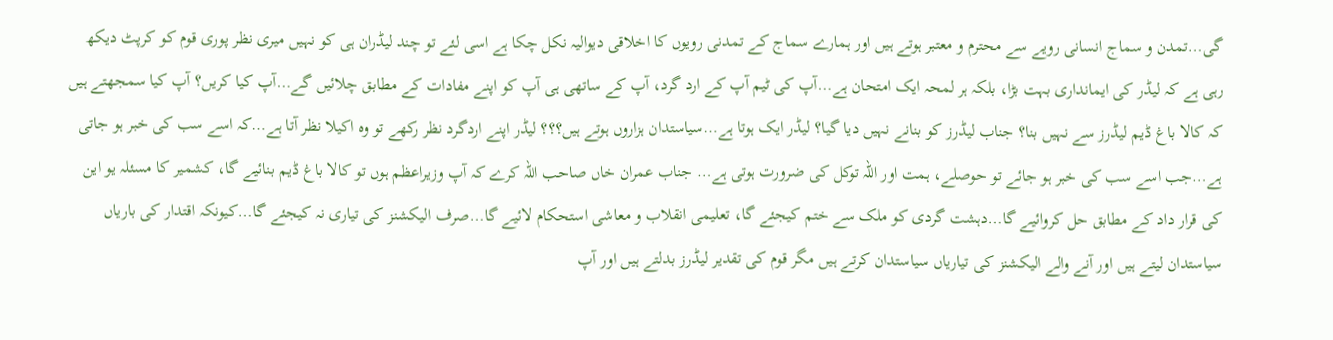گی…تمدن و سماج انسانی رویے سے محترم و معتبر ہوتے ہیں اور ہمارے سماج کے تمدنی رویوں کا اخلاقی دیوالیہ نکل چکا ہے اسی لئے تو چند لیڈران ہی کو نہیں میری نظر پوری قوم کو کرپٹ دیکھ رہی ہے کہ لیڈر کی ایمانداری بہت بڑا، بلکہ ہر لمحہ ایک امتحان ہے…آپ کی ٹیم آپ کے ارد گرد، آپ کے ساتھی ہی آپ کو اپنے مفادات کے مطابق چلائیں گے…آپ کیا کریں؟ آپ کیا سمجھتے ہیں کہ کالا باغ ڈیم لیڈرز سے نہیں بنا؟ جناب لیڈرز کو بنانے نہیں دیا گیا؟ لیڈر ایک ہوتا ہے…سیاستدان ہزاروں ہوتے ہیں؟؟؟ لیڈر اپنے اردگرد نظر رکھے تو وہ اکیلا نظر آتا ہے…کہ اسے سب کی خبر ہو جاتی ہے…جب اسے سب کی خبر ہو جائے تو حوصلے، ہمت اور اللہ توکل کی ضرورت ہوتی ہے… جناب عمران خاں صاحب اللہ کرے کہ آپ وزیراعظم ہوں تو کالا باغ ڈیم بنائیے گا، کشمیر کا مسئلہ یو این کی قرار داد کے مطابق حل کروائیے گا…دہشت گردی کو ملک سے ختم کیجئے گا، تعلیمی انقلاب و معاشی استحکام لائیے گا…صرف الیکشنز کی تیاری نہ کیجئے گا…کیونکہ اقتدار کی باریاں سیاستدان لیتے ہیں اور آنے والے الیکشنز کی تیاریاں سیاستدان کرتے ہیں مگر قوم کی تقدیر لیڈرز بدلتے ہیں اور آپ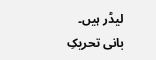لیڈر ہیں۔
بانی تحریکِ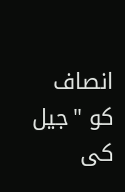انصاف کو "جیل کی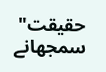حقیقت" سمجھانے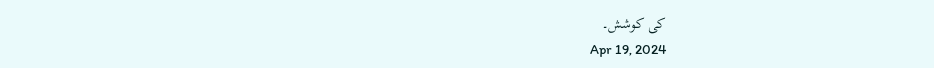کی کوشش۔
Apr 19, 2024